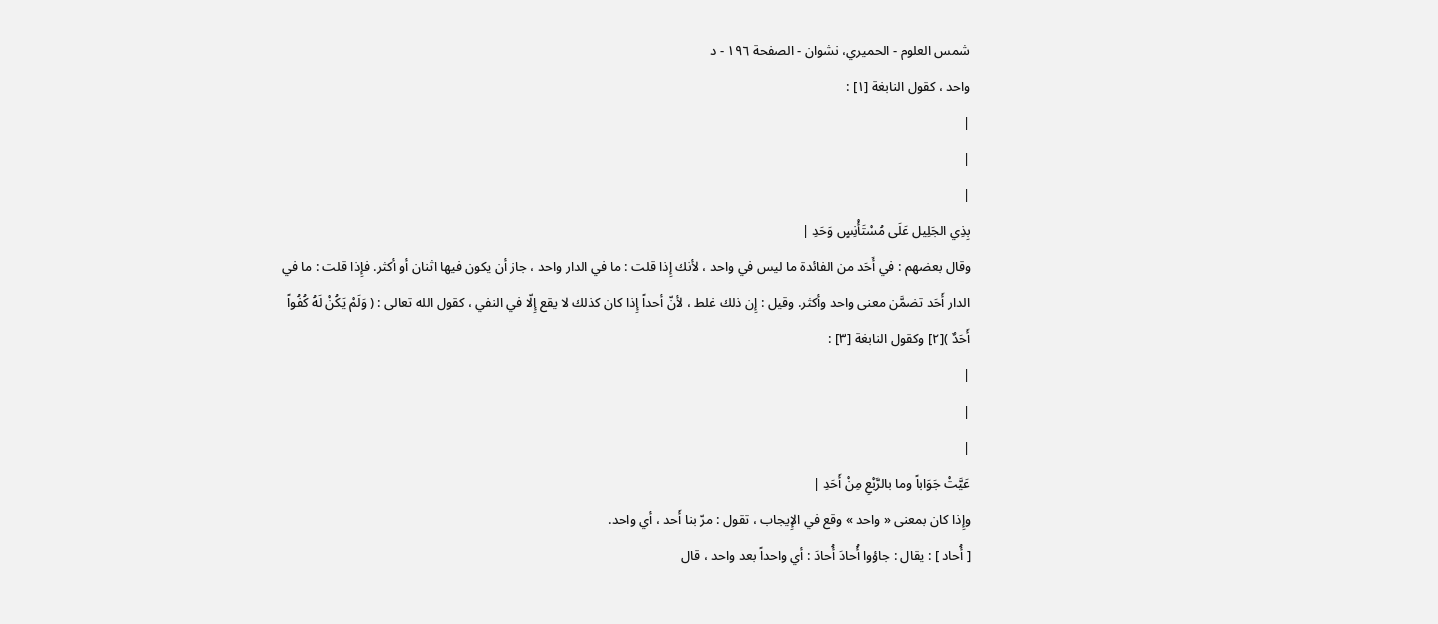شمس العلوم - الحميري، نشوان - الصفحة ١٩٦ - د
واحد ، كقول النابغة [١] :
|
|
|
بِذِي الجَلِيل عَلَى مُسْتَأْنِسٍ وَحَدِ |
وقال بعضهم : في أَحَد من الفائدة ما ليس في واحد ، لأنك إِذا قلت : ما في الدار واحد ، جاز أن يكون فيها اثنان أو أكثر. فإِذا قلت : ما في الدار أَحَد تضمَّن معنى واحد وأكثر. وقيل : إِن ذلك غلط ، لأنّ أحداً إِذا كان كذلك لا يقع إِلّا في النفي ، كقول الله تعالى : ( وَلَمْ يَكُنْ لَهُ كُفُواً أَحَدٌ )[٢] وكقول النابغة [٣] :
|
|
|
عَيَّتْ جَوَاباً وما بالرَّبْعِ مِنْ أَحَدِ |
وإِذا كان بمعنى « واحد » وقع في الإِيجاب ، تقول : مرّ بنا أَحد ، أي واحد.
[ أُحاد ] : يقال : جاؤوا أُحادَ أُحادَ : أي واحداً بعد واحد ، قال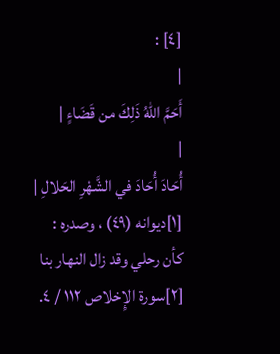[٤] :
|
أَحَمَّ اللهُ ذَلِكَ من قَضَاءٍ |
|
أُحَادَ أُحَادَ في الشَّهْرِ الحَلالِ |
[١]ديوانه (٤٩) ، وصدره :
كأن رحلي وقد زال النهار بنا
[٢]سورة الإِخلاص ١١٢ / ٤.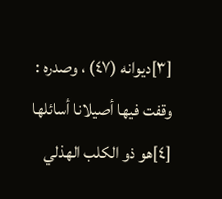[٣]ديوانه (٤٧) ، وصدره :
وقفت فيها أصيلانا أسائلها
[٤]هو ذو الكلب الهذلي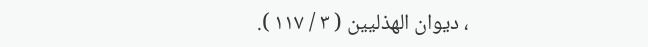، ديوان الهذليين ( ٣ / ١١٧ ).